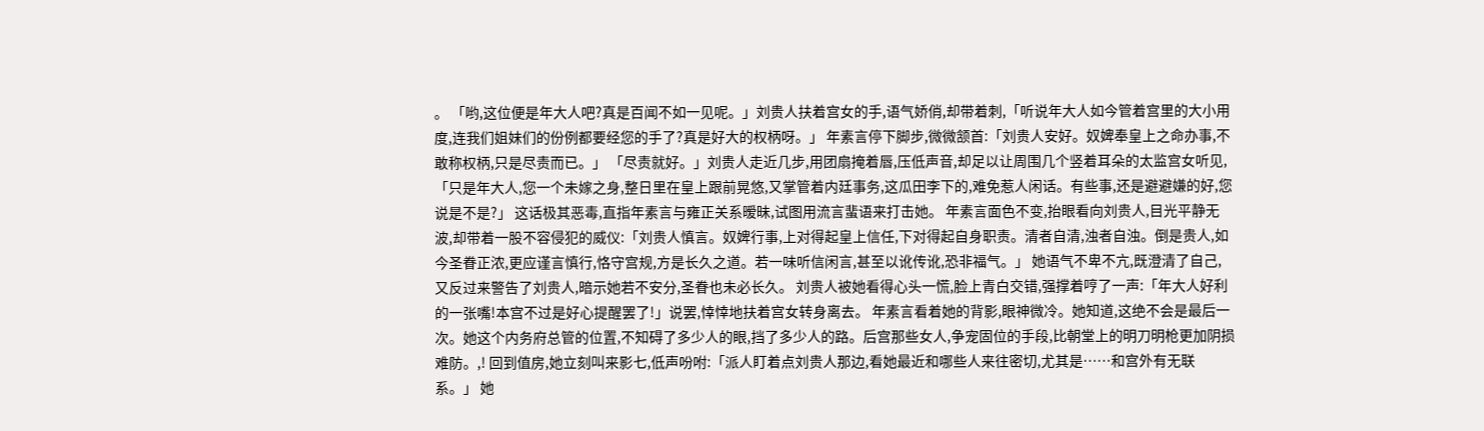。 「哟,这位便是年大人吧?真是百闻不如一见呢。」刘贵人扶着宫女的手,语气娇俏,却带着刺,「听说年大人如今管着宫里的大小用度,连我们姐妹们的份例都要经您的手了?真是好大的权柄呀。」 年素言停下脚步,微微颔首:「刘贵人安好。奴婢奉皇上之命办事,不敢称权柄,只是尽责而已。」 「尽责就好。」刘贵人走近几步,用团扇掩着唇,压低声音,却足以让周围几个竖着耳朵的太监宫女听见,「只是年大人,您一个未嫁之身,整日里在皇上跟前晃悠,又掌管着内廷事务,这瓜田李下的,难免惹人闲话。有些事,还是避避嫌的好,您说是不是?」 这话极其恶毒,直指年素言与雍正关系暧昧,试图用流言蜚语来打击她。 年素言面色不变,抬眼看向刘贵人,目光平静无波,却带着一股不容侵犯的威仪:「刘贵人慎言。奴婢行事,上对得起皇上信任,下对得起自身职责。清者自清,浊者自浊。倒是贵人,如今圣眷正浓,更应谨言慎行,恪守宫规,方是长久之道。若一味听信闲言,甚至以讹传讹,恐非福气。」 她语气不卑不亢,既澄清了自己,又反过来警告了刘贵人,暗示她若不安分,圣眷也未必长久。 刘贵人被她看得心头一慌,脸上青白交错,强撑着哼了一声:「年大人好利的一张嘴!本宫不过是好心提醒罢了!」说罢,悻悻地扶着宫女转身离去。 年素言看着她的背影,眼神微冷。她知道,这绝不会是最后一次。她这个内务府总管的位置,不知碍了多少人的眼,挡了多少人的路。后宫那些女人,争宠固位的手段,比朝堂上的明刀明枪更加阴损难防。,! 回到值房,她立刻叫来影七,低声吩咐:「派人盯着点刘贵人那边,看她最近和哪些人来往密切,尤其是……和宫外有无联系。」 她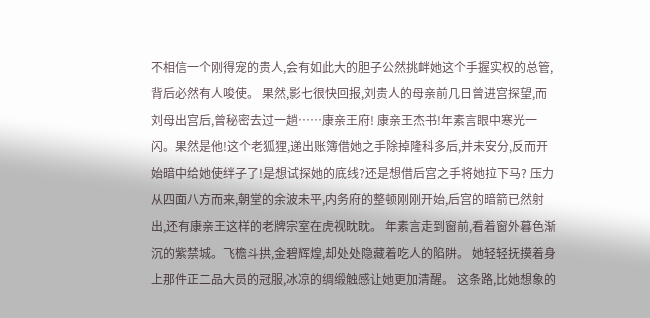不相信一个刚得宠的贵人,会有如此大的胆子公然挑衅她这个手握实权的总管,背后必然有人唆使。 果然,影七很快回报,刘贵人的母亲前几日曾进宫探望,而刘母出宫后,曾秘密去过一趟……康亲王府! 康亲王杰书!年素言眼中寒光一闪。果然是他!这个老狐狸,递出账簿借她之手除掉隆科多后,并未安分,反而开始暗中给她使绊子了!是想试探她的底线?还是想借后宫之手将她拉下马? 压力从四面八方而来,朝堂的余波未平,内务府的整顿刚刚开始,后宫的暗箭已然射出,还有康亲王这样的老牌宗室在虎视眈眈。 年素言走到窗前,看着窗外暮色渐沉的紫禁城。飞檐斗拱,金碧辉煌,却处处隐藏着吃人的陷阱。 她轻轻抚摸着身上那件正二品大员的冠服,冰凉的绸缎触感让她更加清醒。 这条路,比她想象的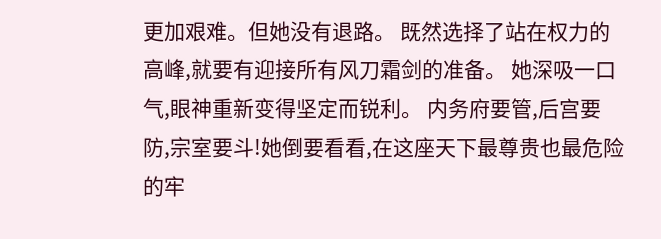更加艰难。但她没有退路。 既然选择了站在权力的高峰,就要有迎接所有风刀霜剑的准备。 她深吸一口气,眼神重新变得坚定而锐利。 内务府要管,后宫要防,宗室要斗!她倒要看看,在这座天下最尊贵也最危险的牢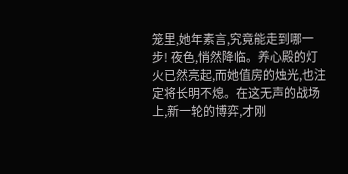笼里,她年素言,究竟能走到哪一步! 夜色,悄然降临。养心殿的灯火已然亮起,而她值房的烛光,也注定将长明不熄。在这无声的战场上,新一轮的博弈,才刚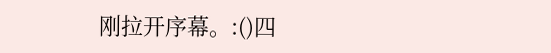刚拉开序幕。:()四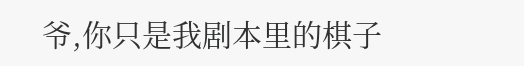爷,你只是我剧本里的棋子